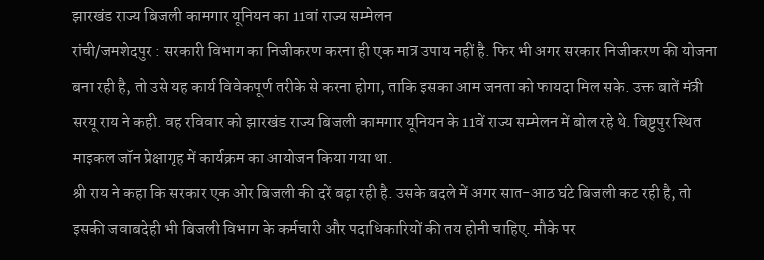झारखंड राज्य बिजली कामगार यूनियन का 11वां राज्य सम्मेलन
रांची/जमशेदपुर : सरकारी विभाग का निजीकरण करना ही एक मात्र उपाय नहीं है. फिर भी अगर सरकार निजीकरण की योजना बना रही है, तो उसे यह कार्य विवेकपूर्ण तरीके से करना होगा, ताकि इसका आम जनता को फायदा मिल सके. उक्त बातें मंत्री सरयू राय ने कही. वह रविवार को झारखंड राज्य बिजली कामगार यूनियन के 11वें राज्य सम्मेलन में बोल रहे थे. बिष्टुपुर स्थित माइकल जॉन प्रेक्षागृह में कार्यक्रम का आयोजन किया गया था.
श्री राय ने कहा कि सरकार एक ओर बिजली की दरें बढ़ा रही है. उसके बदले में अगर सात-आठ घंटे बिजली कट रही है, तो इसकी जवाबदेही भी बिजली विभाग के कर्मचारी और पदाधिकारियों की तय होनी चाहिए. मौके पर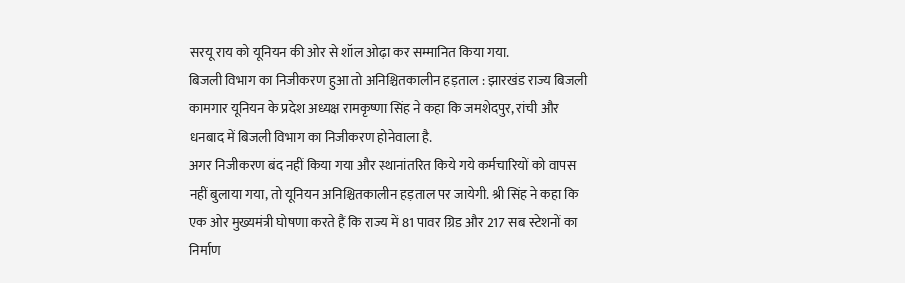सरयू राय को यूनियन की ओर से शॉल ओढ़ा कर सम्मानित किया गया.
बिजली विभाग का निजीकरण हुआ तो अनिश्चितकालीन हड़ताल : झारखंड राज्य बिजली कामगार यूनियन के प्रदेश अध्यक्ष रामकृष्णा सिंह ने कहा कि जमशेदपुर, रांची और धनबाद में बिजली विभाग का निजीकरण होनेवाला है.
अगर निजीकरण बंद नहीं किया गया और स्थानांतरित किये गये कर्मचारियों को वापस नहीं बुलाया गया, तो यूनियन अनिश्चितकालीन हड़ताल पर जायेगी. श्री सिंह ने कहा कि एक ओर मुख्यमंत्री घोषणा करते हैं कि राज्य में 81 पावर ग्रिड और 217 सब स्टेशनों का निर्माण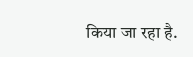किया जा रहा है.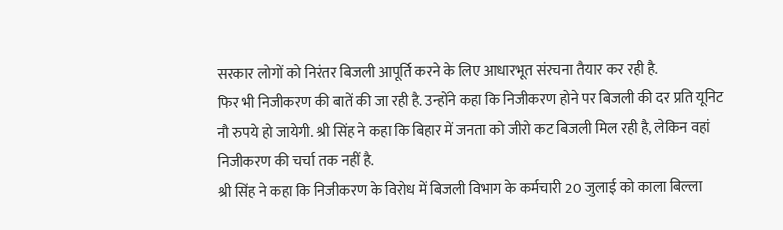सरकार लोगों को निरंतर बिजली आपूर्ति करने के लिए आधारभूत संरचना तैयार कर रही है.
फिर भी निजीकरण की बातें की जा रही है. उन्होंने कहा कि निजीकरण होने पर बिजली की दर प्रति यूनिट नौ रुपये हो जायेगी. श्री सिंह ने कहा कि बिहार में जनता को जीरो कट बिजली मिल रही है, लेकिन वहां निजीकरण की चर्चा तक नहीं है.
श्री सिंह ने कहा कि निजीकरण के विरोध में बिजली विभाग के कर्मचारी 20 जुलाई को काला बिल्ला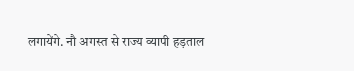लगायेंगे. नौ अगस्त से राज्य व्यापी हड़ताल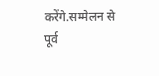करेंगे.सम्मेलन से पूर्व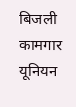बिजली कामगार यूनियन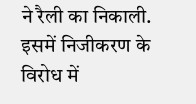ने रैली का निकाली. इसमें निजीकरण के विरोध में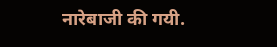नारेबाजी की गयी.